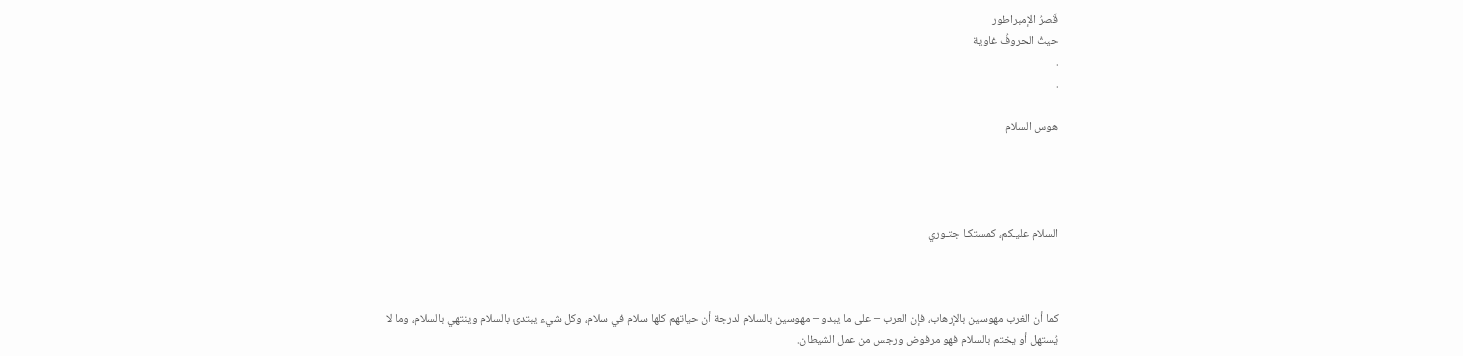قَصرُ الإمبراطور
حيثُ الحروفُ غاوية
.
.

هوس السلام




السلام عليـكم، كمستكـا جتـوري



كما أن الغرب مهوسين بالإرهاب، فإن العرب – على ما يبدو – مهوسين بالسلام لدرجة أن حياتهم كلها سلام في سلام، وكل شيء يبتدئ بالسلام وينتهي بالسلام، وما لا يُستهل أو يختم بالسلام فهو مرفوض ورجس من عمل الشيطان.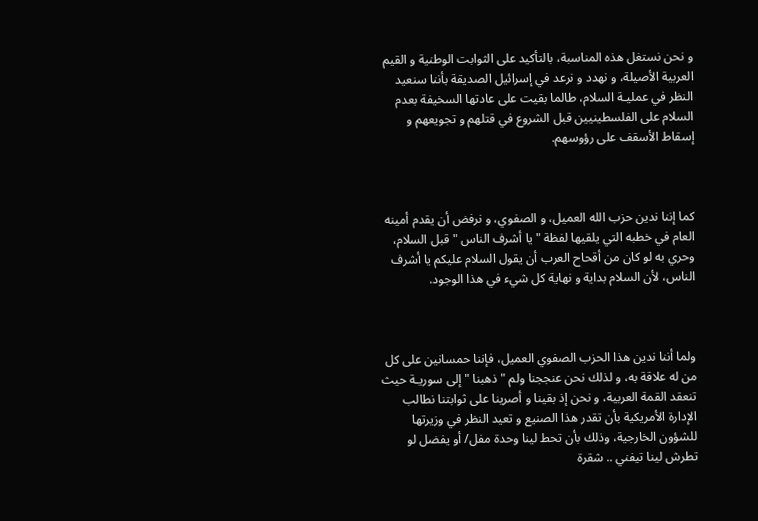و نحن نستغل هذه المناسبة، بالتأكيد على الثوابت الوطنية و القيم العربية الأصيلة، و نهدد و نرعد في إسرائيل الصديقة بأننا سنعيد النظر في عمليـة السلام، طالما بقيت على عادتها السخيفة بعدم السلام على الفلسطينيين قبل الشروع في قتلهم و تجويعهم و إسقاط الأسقف على رؤوسهم.



كما إننا ندين حزب الله العميل، و الصفوي، و نرفض أن يقدم أمينه العام في خطبه التي يلقيها لفظة " يا أشرف الناس " قبل السلام، وحري به لو كان من أقحاح العرب أن يقول السلام عليكم يا أشرف الناس، لأن السلام بداية و نهاية كل شيء في هذا الوجود.



ولما أننا ندين هذا الحزب الصفوي العميل، فإننا حمسانين على كل من له علاقة به، و لذلك نحن عنججنا ولم " ذهبنا " إلى سوريـة حيث تنعقد القمة العربية، و نحن إذ بقينا و أصرينا على ثوابتنا نطالب الإدارة الأمريكية بأن تقدر هذا الصنيع و تعيد النظر في وزيرتها للشؤون الخارجية، وذلك بأن تحط لينا وحدة مفل/ أو يفضل لو تطرش لينا تيفني .. شقرة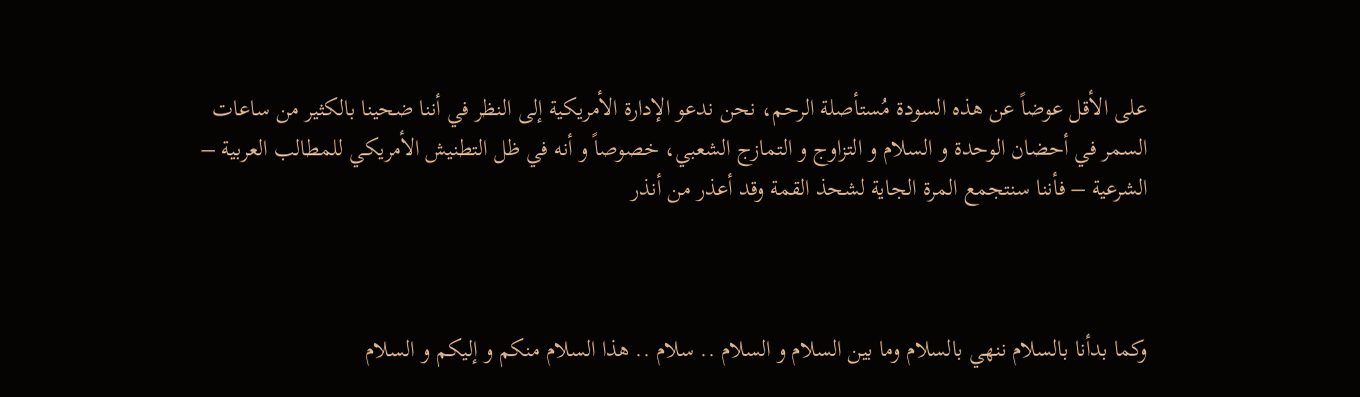على الأقل عوضاً عن هذه السودة مُستأصلة الرحم، نحن ندعو الإدارة الأمريكية إلى النظر في أننا ضحينا بالكثير من ساعات السمر في أحضان الوحدة و السلام و التزاوج و التمازج الشعبي، خصوصاً و أنه في ظل التطنيش الأمريكي للمطالب العربية – الشرعية – فأننا سنتجمع المرة الجاية لشحذ القمة وقد أعذر من أنذر



وكما بدأنا بالسلام ننهي بالسلام وما بين السلام و السلام .. سلام .. هذا السلام منكم و إليكم و السلام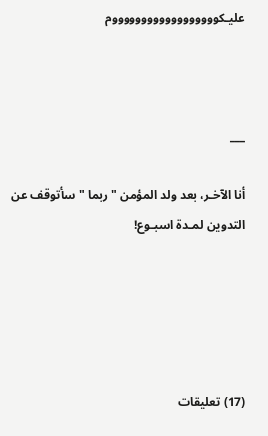عليـكووووووووووووووووووم



___

أنا الآخـر، بعد ولد المؤمن " ربما " سأتوقف عن التدوين لمـدة اسبـوع!





(17) تعليقات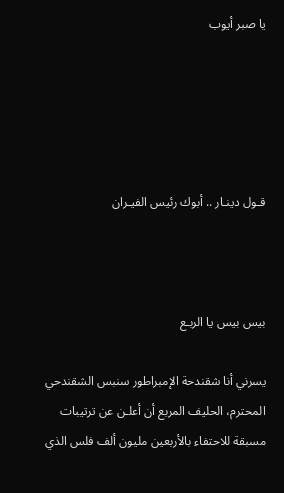يا صبر أيوب





قـول دينـار .. أبوك رئيس الفيـران



بيس بيس يا الربـع

يسرني أنا شقندحة الإمبراطور سنبس الشقندحي المحترم، الحليف المربع أن أعلـن عن ترتيبات مسبقة للاحتفاء بالأربعين مليون ألف فلس الذي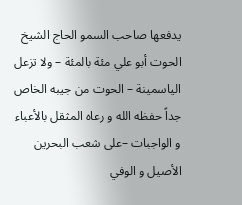يدفعها صاحب السمو الحاج الشيخ الحوت أبو علي مئة بالمئة – ولا تزعل الياسمينة – الحوت من جيبه الخاص جداً حفظه الله و رعاه المثقل بالأعباء و الواجبات –على شعب البحرين الأصيل و الوفي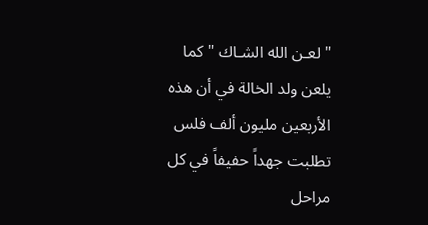" لعـن الله الشـاك " كما يلعن ولد الخالة في أن هذه الأربعين مليون ألف فلس تطلبت جهداً حفيفاً في كل مراحل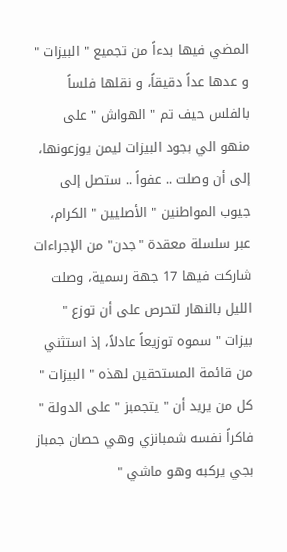المضي فيها بدءاً من تجميع " البيزات " و عدها عداً دقيقاً، و نقلها فلساً بالفلس حيف تم " الهواش " على منهو الي بجود البيزات ليمن يوزعونها، إلى أن وصلت .. عفواً .. ستصل إلى جيوب المواطنين " الأصليين " الكرام، عبر سلسلة معقدة "جدن" من الإجراءات شاركت فيها 17 جهة رسمية، وصلت الليل بالنهار لتحرص على أن توزع " بيزات " سموه توزيعاً عادلاً، إذ استثني من قائمة المستحقين لهذه " البيزات " كل من يريد أن " يتجمبز " على الدولة " فاكراً نفسه شمبانزي وهي حصان جمباز بجي يركبه وهو ماشي "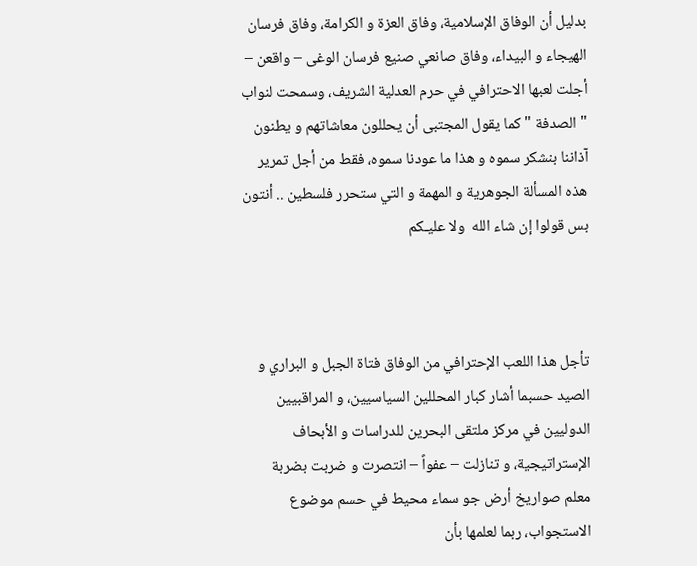بدليل أن الوفاق الإسلامية، وفاق العزة و الكرامة، وفاق فرسان الهيجاء و البيداء، وفاق صانعي صنيع فرسان الوغى – واقعن – أجلت لعبها الاحترافي في حرم العدلية الشريف، وسمحت لنواب " الصدفة " كما يقول المجتبى أن يحللون معاشاتهم و يطنون آذاننا بنشكر سموه و هذا ما عودنا سموه، فقط من أجل تمرير هذه المسألة الجوهرية و المهمة و التي ستحرر فلسطين .. أنتون بس قولوا إن شاء الله  ولا عليـكم



تأجل هذا اللعب الإحترافي من الوفاق فتاة الجبل و البراري و الصيد حسبما أشار كبار المحللين السياسيين، و المراقبيين الدوليين في مركز ملتقى البحرين للدراسات و الأبحاف الإستراتيجية، و تنازلت – عفواً – انتصرت و ضربت بضربة معلم صواريخ أرض جو سماء محيط في حسم موضوع الاستجواب، ربما لعلمها بأن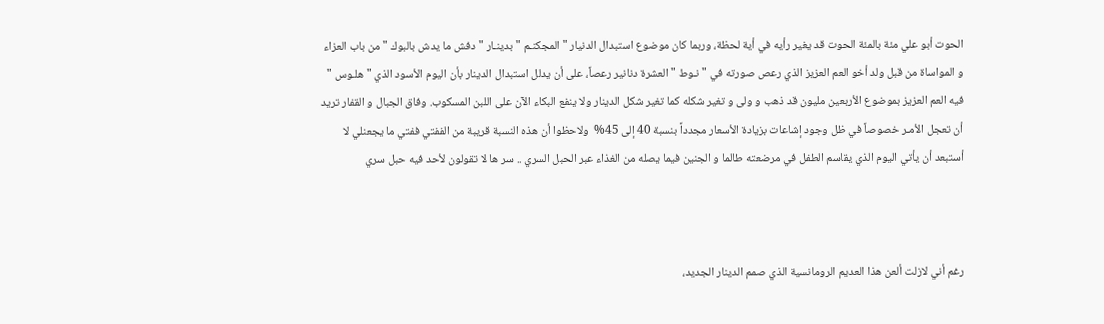الحوت أبو علي مئة بالمئة الحوت قد يغير رأيه في أية لحظة، وربما كان موضوع استبدال الدنيار " المجكنـم " بدينـار " دفش ما يدش بالبوك " من باب العزاء و المواساة من قبل ولد أخو العم العزيز الذي رعص صورته في " نـوط " العشرة دنانير رعصاً، على أن يدلل استبدال الدينار بأن اليوم الأسود الذي " هلـوس " فيه العم العزيز بموضوع الأربعين مليون قد ذهب و ولى و تغير شكله كما تغير شكل الدينار ولا ينفع البكاء الآن على اللبن المسكوب. وفاق الجبال و القفار تريد أن تعجل الأمـر خصوصاً في ظل وجود إشاعات بزيادة الأسعار مجدداً بنسبة 40 إلى 45%  ولاحظوا أن هذه النسبة قريبة من الففتي ففتي ما يجعنلي لا أستبعد أن يأتي اليوم الذي يقاسم الطفل في مرضعته طالما و الجنين فيما يصله من الغذاء عبر الحبل السري .. سر ها لا تقولون لأحد فيه حبل سري



رغم أني لازلت ألعن هذا العديم الرومانسية الذي صمم الدينار الجديد،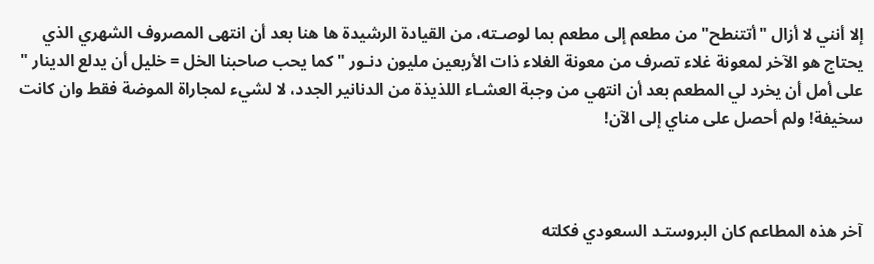إلا أنني لا أزال "أتتنطح" من مطعم إلى مطعم بما لوصـته، من القيادة الرشيدة ها هنا بعد أن انتهى المصروف الشهري الذي يحتاج هو الآخر لمعونة غلاء تصرف من معونة الغلاء ذات الأربعين مليون دنـور " كما يحب صاحبنا الخل = خليل أن يدلع الدينار " على أمل أن يخرد لي المطعم بعد أن انتهي من وجبة العشـاء اللذيذة من الدنانير الجدد، لا لشيء لمجاراة الموضة فقط وان كانت سخيفة! ولم أحصل على مناي إلى الآن!



آخر هذه المطاعم كان البروستـد السعودي فكلته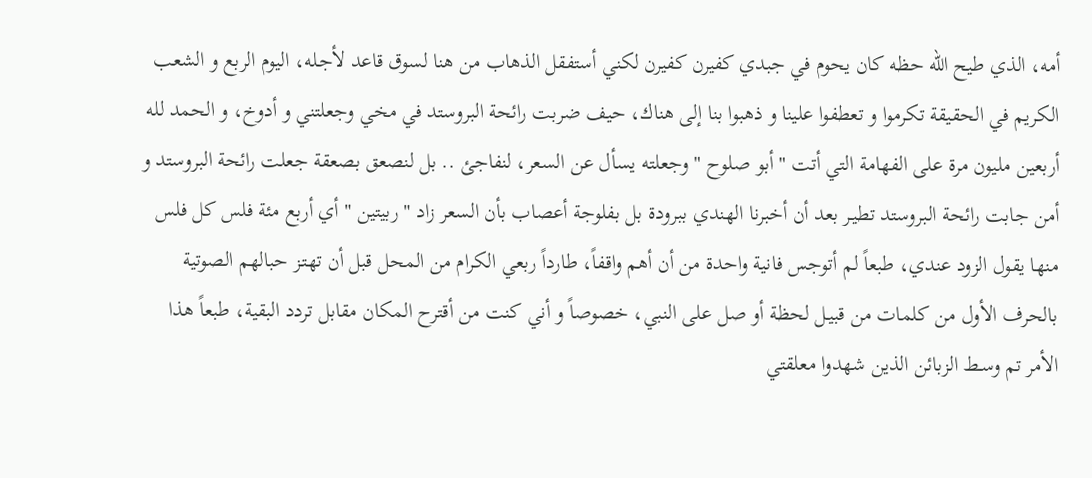أمه، الذي طيح الله حظه كان يحوم في جبدي كفيرن كفيرن لكني أستفقل الذهاب من هنا لسوق قاعد لأجـله، اليوم الربع و الشعب الكريم في الحقيقة تكرموا و تعطفوا علينا و ذهبوا بنا إلى هناك، حيف ضربت رائحة البروستد في مخي وجعلتني و أدوخ، و الحمد لله أربعين مليون مرة على الفهامة التي أتت " أبو صلوح " وجعلته يسأل عن السعر، لنفاجئ .. بل لنصعق بصعقة جعلت رائحة البروستد و أمن جابت رائحة البروستد تطيـر بعد أن أخبرنا الهندي ببرودة بل بفلوجة أعصاب بأن السعر زاد " ربيتين " أي أربع مئة فلس كل فلس منها يقول الزود عندي، طبعاً لم أتوجس فانية واحدة من أن أهم واقفاً، طارداً ربعي الكرام من المحل قبل أن تهتـز حبالهم الصوتية بالحرف الأول من كلمات من قبيـل لحظة أو صل على النبي، خصوصاً و أني كنت من أقترح المكان مقابل تردد البقية، طبعاً هذا الأمر تم وسـط الزبائن الذين شهدوا معلقتي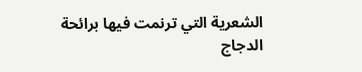الشعرية التي ترنمت فيها برائحة الدجاج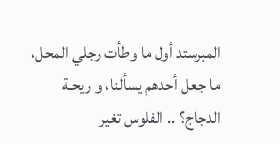المبرستد أول ما وطأت رجلي المحل، ما جعل أحدهم يسألنا، و ريحـة الدجاج؟ .. الفلوس تغير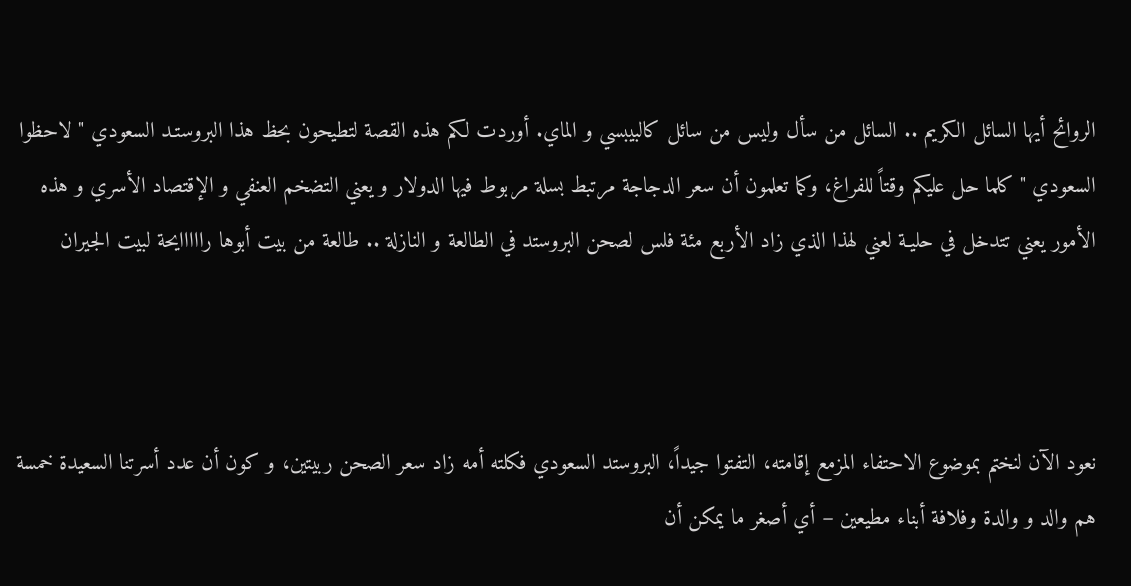الروائح أيها السائل الكريم .. السائل من سأل وليس من سائل كالبيبسي و الماي. أوردت لكم هذه القصة لتطيحون بحظ هذا البروستـد السعودي " لاحظوا السعودي " كلما حل عليكم وقتاً للفراغ، وكما تعلمون أن سعر الدجاجة مرتبط بسلة مربوط فيها الدولار و يعني التضخم العنفي و الإقتصاد الأسري و هذه الأمور يعني تتدخل في حليـة لعني لهذا الذي زاد الأربع مئة فلس لصحن البروستد في الطالعة و النازلة .. طالعة من بيت أبوها رااااايحة لبيت الجيران



نعود الآن لنختم بموضوع الاحتفاء المزمع إقامته، التفتوا جيداً، البروستد السعودي فكلته أمه زاد سعر الصحن ربيتين، و كون أن عدد أسرتنا السعيدة خمسة هم والد و والدة وفلافة أبناء مطيعين – أي أصغر ما يمكن أن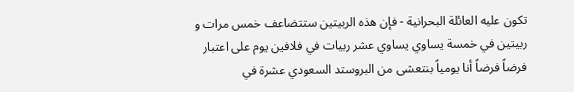تكون عليه العائلة البحرانية - فإن هذه الربيتين ستتضاعف خمس مرات و ربيتين في خمسة يساوي يساوي عشر ربيات في فلافين يوم على اعتبار فرضاً فرضاً أنا يومياً بنتعشى من البروستد السعودي عشرة في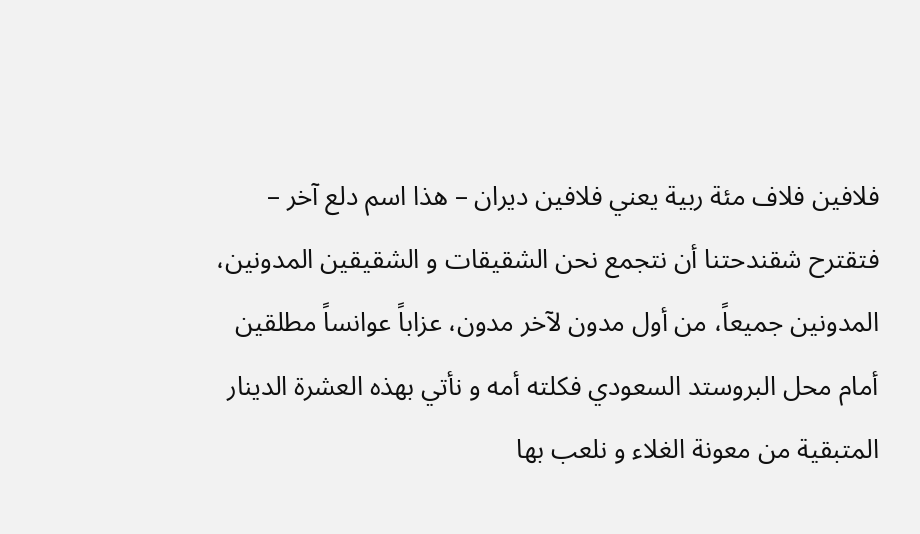فلافين فلاف مئة ربية يعني فلافين ديران – هذا اسم دلع آخر – فتقترح شقندحتنا أن نتجمع نحن الشقيقات و الشقيقين المدونين، المدونين جميعاً، من أول مدون لآخر مدون، عزاباً عوانساً مطلقين أمام محل البروستد السعودي فكلته أمه و نأتي بهذه العشرة الدينار المتبقية من معونة الغلاء و نلعب بها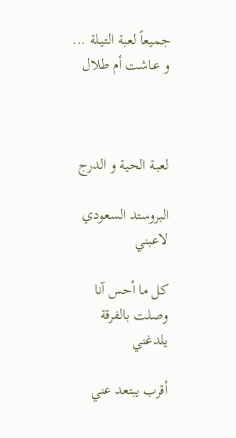جميعاً لعبة التيـلة ... و عـاشت أم طلال



لعبـة الحية و الدرج

البروستد السعودي لاعبني

كل ما أحس آنا وصلت بالفرقة يلدغني

أقرب يبتعد عني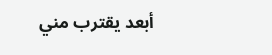أبعد يقترب مني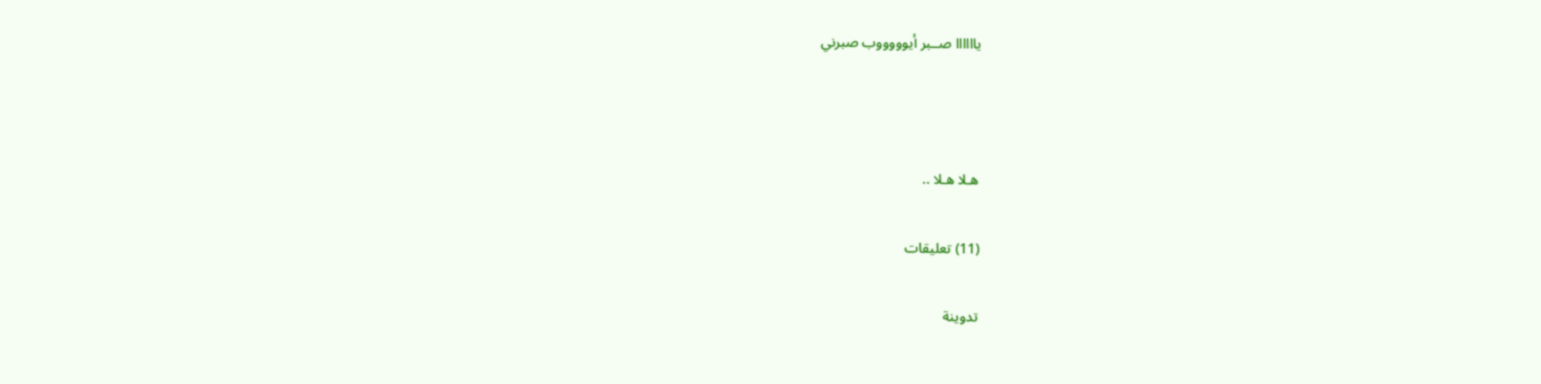ياااااا صــبر أيوووووب صبرني



هـلا هـلا ..

(11) تعليقات

تدوينة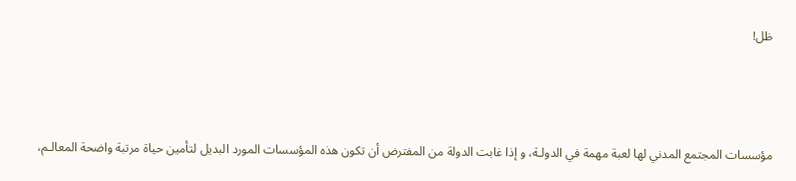ظل!



مؤسسات المجتمع المدني لها لعبة مهمة في الدولـة، و إذا غابت الدولة من المفترض أن تكون هذه المؤسسات المورد البديل لتأمين حياة مرتبة واضحة المعالـم،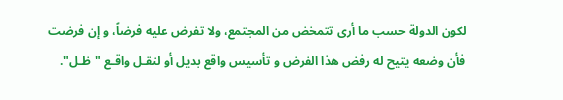لكون الدولة حسب ما أرى تتمخض من المجتمع، ولا تفرض عليه فرضاً، و إن فرضت فأن وضعه يتيح له رفض هذا الفرض و تأسيس واقع بديل أو لنقـل واقـع "ظـل".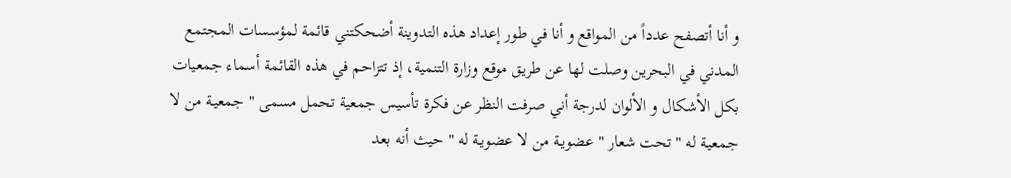و أنا أتصفح عدداً من المواقع و أنا في طور إعداد هذه التدوينة أضحكتني قائمة لمؤسسات المجتمع المدني في البحرين وصلت لها عن طريق موقع وزارة التنمية، إذ تتزاحم في هذه القائمة أسماء جمعيات بكل الأشكال و الألوان لدرجة أني صرفت النظر عن فكرة تأسيس جمعية تحمل مسمى " جمعيـة من لا جمعيـة له " تحت شعار " عضويـة من لا عضويـة له " حيث أنه بعد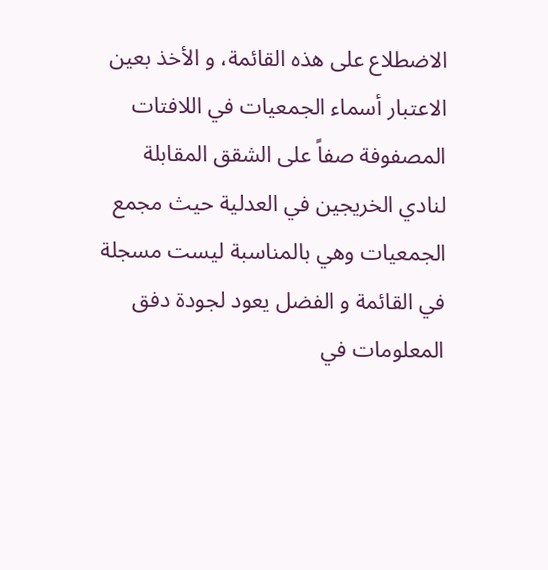الاضطلاع على هذه القائمة، و الأخذ بعين الاعتبار أسماء الجمعيات في اللافتات المصفوفة صفاً على الشقق المقابلة لنادي الخريجين في العدلية حيث مجمع الجمعيات وهي بالمناسبة ليست مسجلة في القائمة و الفضل يعود لجودة دفق المعلومات في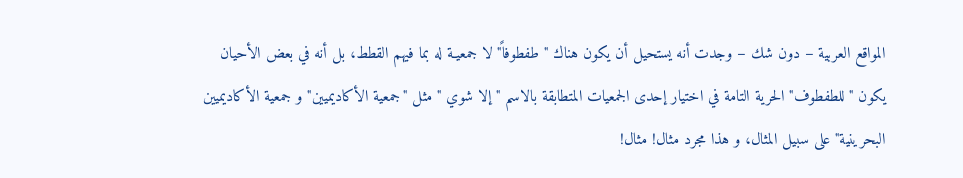المواقع العربية – دون شك – وجدت أنه يستحيل أن يكون هناك " طفطوفاً" لا جمعيـة له بما فيهم القطط، بل أنه في بعض الأحيان يكون " للطفطوف" الحرية التامة في اختيار إحدى الجمعيات المتطابقة بالاسم " إلا شوي " مثل "جمعية الأكاديميين" و جمعية الأكاديميين البحرينية" على سبيل المثال، و هذا مجرد مثال! مثال!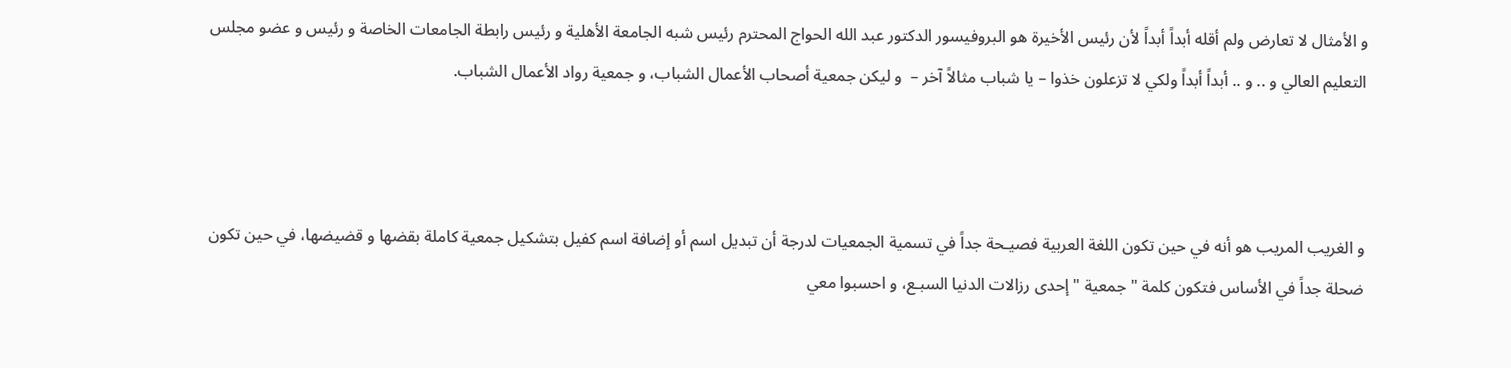و الأمثال لا تعارض ولم أقله أبداً أبداً لأن رئيس الأخيرة هو البروفيسور الدكتور عبد الله الحواج المحترم رئيس شبه الجامعة الأهلية و رئيس رابطة الجامعات الخاصة و رئيس و عضو مجلس التعليم العالي و .. و .. أبداً أبداً ولكي لا تزعلون خذوا – يا شباب مثالاً آخر –  و ليكن جمعية أصحاب الأعمال الشباب، و جمعية رواد الأعمال الشباب.



و الغريب المريب هو أنه في حين تكون اللغة العربية فصيـحة جداً في تسمية الجمعيات لدرجة أن تبديل اسم أو إضافة اسم كفيل بتشكيل جمعية كاملة بقضها و قضيضها، في حين تكون ضحلة جداً في الأساس فتكون كلمة " جمعية " إحدى رزالات الدنيا السبـع، و احسبوا معي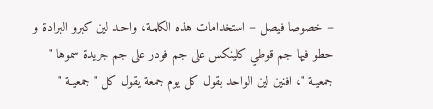– خصوصا فيصل – استخدامات هذه الكلمـة، واحـد لين كبرو البرادة و حطو فيها جم قوطي كلينكس على جم فودر على جم جريدة سموها " جمعيـة "، افنين لين الواحد بقول كل يوم جمعة يقول كل " جمعيـة "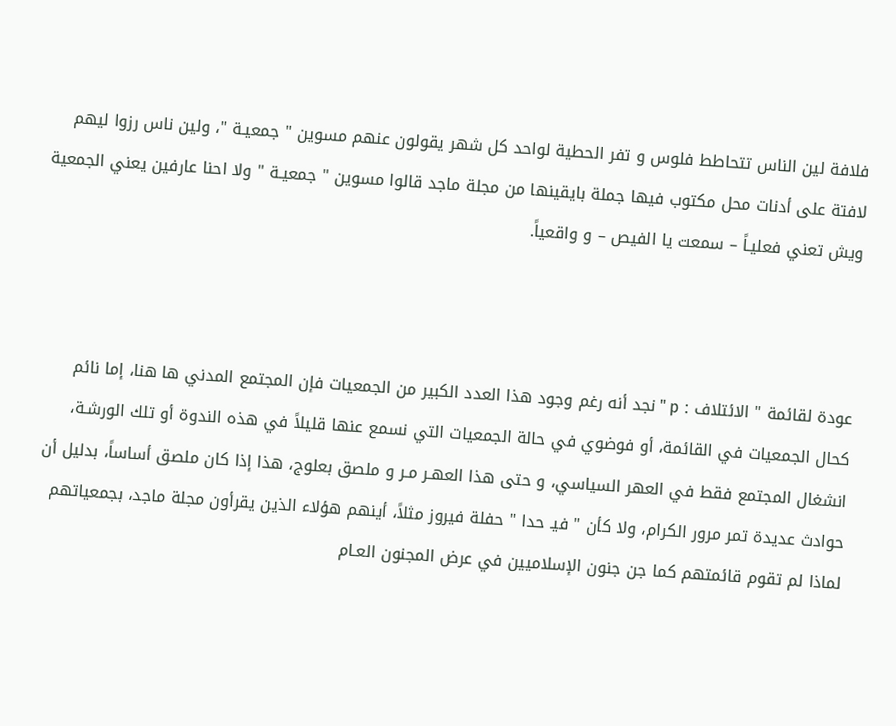فلافة لين الناس تتحاطط فلوس و تفر الحطية لواحد كل شهر يقولون عنهم مسوين " جمعيـة "، ولين ناس رزوا ليهم لافتة على أدنات محل مكتوب فيها جملة بايقينها من مجلة ماجد قالوا مسوين " جمعيـة " ولا احنا عارفين يعني الجمعية ويش تعني فعليـاً – سمعت يا الفيص – و واقعياً.



عودة لقائمة " الائتلاف : p " نجد أنه رغم وجود هذا العدد الكبير من الجمعيات فإن المجتمع المدني ها هنا، إما نائم كحال الجمعيات في القائمة، أو فوضوي في حالة الجمعيات التي نسمع عنها قليلاً في هذه الندوة أو تلك الورشـة، انشغال المجتمع فقط في العهر السياسي، و حتى هذا العهـر مـر و ملصق بعلوج، هذا إذا كان ملصق أساساً، بدليل أن حوادث عديدة تمر مرور الكرام، ولا كأن " فيـ حدا " حفلة فيروز مثلاً، أينهم هؤلاء الذين يقرأون مجلة ماجد، بجمعياتهم لماذا لم تقوم قائمتهم كما جن جنون الإسلاميين في عرض المجنون العـام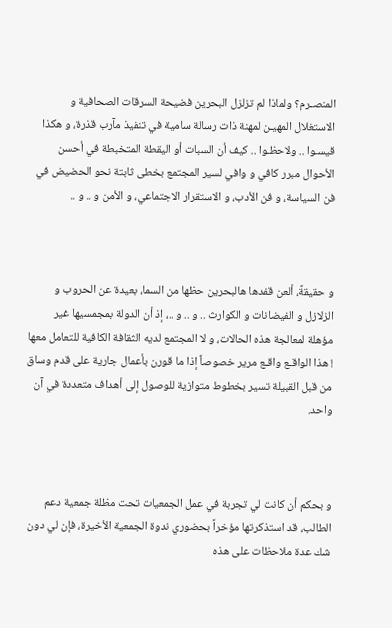المنصـرم؟ ولماذا لم تزلزل البحرين فضيحة السرقات الصحافية و الاستغلال المهيـن لمهنة ذات رسالة سامية في تنفيذ مآرب قذرة، و هكذا قيسـوا .. ولاحظـوا .. كيف أن السبات أو اليقطة المتخبطة في أحسن الأحوال مبرر كافي و وافي لسير المجتمع بخطى ثابتة نحو الحضيض في فن السياسة، و فن الأدب، و الاستقرار الاجتماعي، و الأمن و .. و ..



و حقيقةً، ألعن قفدها هالبحرين حظها من السما، بعيدة عن الحروب و الزلازل و الفيضانات و الكوارث .. و .. و ..، إذ أن الدولة بمجمسيها غير مؤهلة لمعالجة هذه الحالات، و لا المجتمع لديه الثقافة الكافية للتعامل معها ! هذا الواقـع واقـع مرير خصوصاً إذا ما قورن بأعمال جارية على قدم وساق من قبل القبيلة تسير بخطوط متوازية للوصول إلى أهداف متعددة في آن واحد.



و بحكم أن كانت لي تجربة في عمل الجمعيات تحت مظلة جمعية دعم الطالب، قد استذكرتها مؤخراً بحضوري ندوة الجمعية الأخيرة، فإن لي دون شك عدة ملاحظات على هذه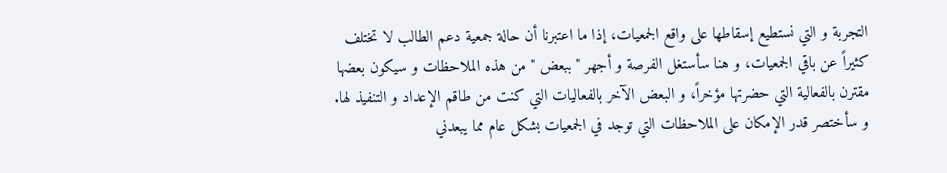التجربة و التي نستطيع إسقاطها على واقع الجمعيات، إذا ما اعتبرنا أن حالة جمعية دعم الطالب لا تختلف كثيراً عن باقي الجمعيات، و هنا سأستغل الفرصة و أجهر " ببعض " من هذه الملاحظات و سيكون بعضها مقترن بالفعالية التي حضرتها مؤخراً، و البعض الآخر بالفعاليات التي كنت من طاقم الإعداد و التنفيذ لها. و سأختصر قدر الإمكان على الملاحظات التي توجد في الجمعيات بشكل عام مما يبعدني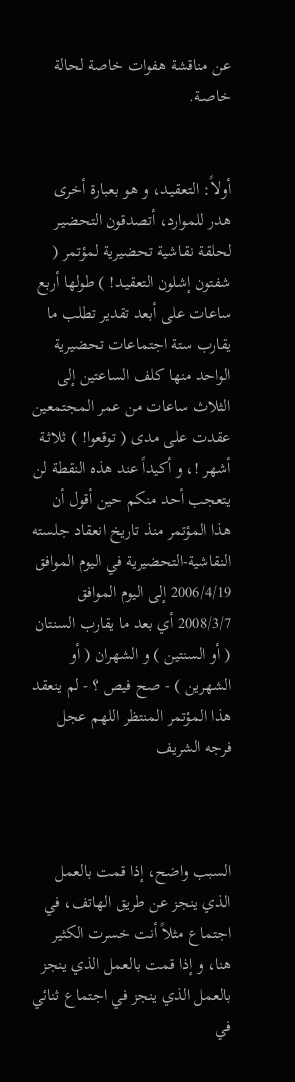عن مناقشة هفوات خاصة لحالة خاصـة.


أولاً: التعقيـد، و هو بعبارة أخرى هدر للموارد، أتصدقون التحضيـر لحلقة نقـاشية تحضيرية لمؤتمر ( شفتون إشلون التعقيـد! ) طولها أربع ساعات على أبعد تقدير تطلب ما يقارب ستة اجتماعات تحضيرية الواحد منها كلف الساعتين إلى الثلاث ساعات من عمر المجتمعين عقدت على مدى ( توقعوا! ) ثلاثـة أشهر !، و أكيداً عند هذه النقطة لن يتعجب أحد منكم حين أقول أن هذا المؤتمر منذ تاريخ انعقاد جلسته النقاشية-التحضيرية في اليوم الموافق 2006/4/19 إلى اليوم الموافق 2008/3/7 أي بعد ما يقارب السنتان ( أو السنتين ) و الشهران ( أو الشهرين ) - صح فيص ؟ - لم ينعقد هذا المؤتمر المنتظر اللهم عجل فرجه الشريف



السبب واضح، إذا قمت بالعمل الذي ينجز عن طريق الهاتف، في اجتماع مثلاً أنت خسرت الكثير هنا، و إذا قمت بالعمل الذي ينجز بالعمل الذي ينجز في اجتماع ثنائي في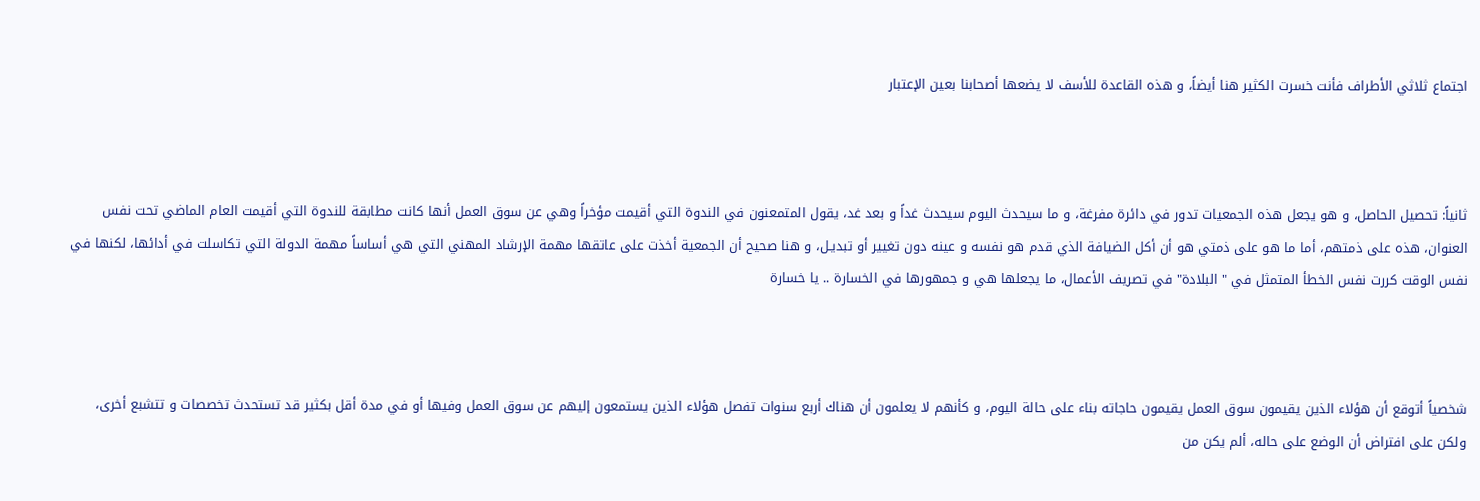اجتماع ثلاثي الأطراف فأنت خسرت الكثير هنا أيضاً، و هذه القاعدة للأسف لا يضعها أصحابنا بعين الإعتبار



ثانياً: تحصيل الحاصل، و هو يجعل هذه الجمعيات تدور في دائرة مفرغة، و ما سيحدث اليوم سيحدث غداً و بعد غد، يقول المتمعنون في الندوة التي أقيمت مؤخراً وهي عن سوق العمل أنها كانت مطابقة للندوة التي أقيمت العام الماضي تحت نفس العنوان، هذه على ذمتهم، أما ما هو على ذمتي هو أن أكل الضيافة الذي قدم هو نفسه و عينه دون تغيير أو تبديـل، و هنا صحيح أن الجمعية أخذت على عاتقها مهمة الإرشاد المهني التي هي أساساً مهمة الدولة التي تكاسلت في أدائها، لكنها في نفس الوقت كررت نفس الخطأ المتمثل في " البلادة" في تصريف الأعمال، ما يجعلها هي و جمهورها في الخسارة .. يا خسارة



شخصياً أتوقع أن هؤلاء الذين يقيمون سوق العمل يقيمون حاجاته بناء على حالة اليوم، و كأنهم لا يعلمون أن هناك أربع سنوات تفصل هؤلاء الذين يستمعون إليهم عن سوق العمل وفيها أو في مدة أقل بكثير قد تستحدث تخصصات و تتشبع أخرى، ولكن على افتراض أن الوضع على حاله، ألم يكن من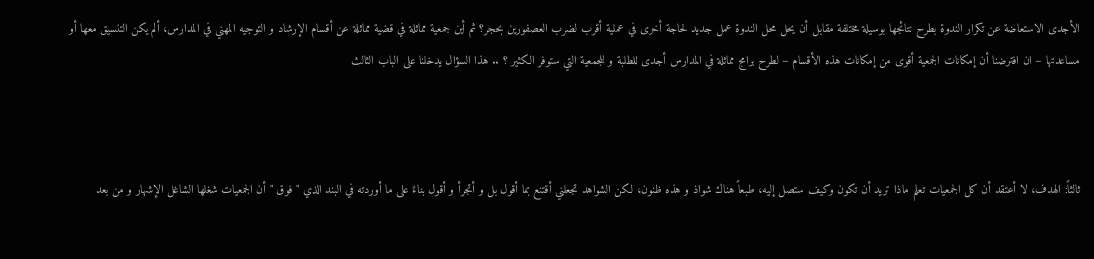الأجدى الاستعاضة عن تكرار الندوة بطرح نتائجها بوسيلة مختلفة مقابل أن يحل محل الندوة عمل جديد لحاجة أخرى في عملية أقرب لضرب العصفورين بحجر؟ ثم أين جمعية مماثلة في قضية مماثلة عن أقسام الإرشاد و التوجيه المهني في المدارس، ألم يكن التنسيق معها أو مساعدتها – ان افترضنا أن إمكانات الجمعية أقوى من إمكانات هذه الأقسام – لطرح برامج مماثلة في المدارس أجدى للطلبة و للجمعية التي ستوفر الكثير ؟ .. هذا السؤال يدخلنا على الباب الثالث



ثالثاً: الهدف، لا أعتقد أن كل الجمعيات تعلم ماذا تريد أن تكون وكيف ستصل إليه، طبعاً هناك شواذ و هذه ظنون، لكن الشواهد تجعلني أقتنع بما أقول بل و أتجرأ و أقول بناءً على ما أوردته في البند الذي " فوق " أن الجمعيات شغلها الشاغل الإشهار و من بعد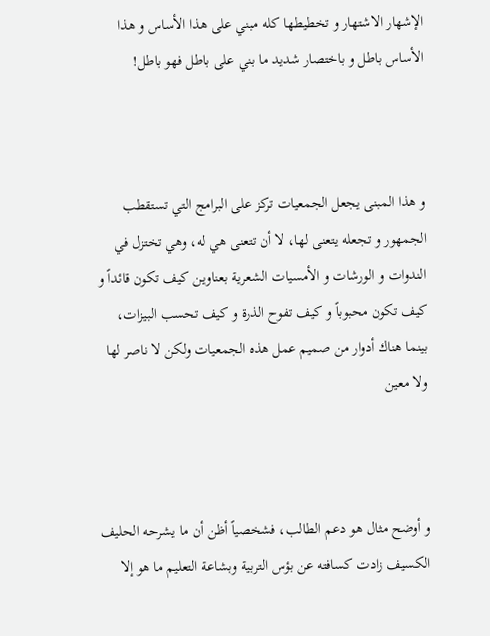الإشهار الاشتهار و تخطيطها كله مبني على هذا الأساس و هذا الأساس باطل و باختصار شديد ما بني على باطل فهو باطل!



و هذا المبنى يجعل الجمعيات تركز على البرامج التي تستقطب الجمهور و تجعله يتعنى لها، لا أن تتعنى هي له، وهي تختزل في الندوات و الورشات و الأمسيات الشعرية بعناوين كيف تكون قائداً و كيف تكون محبوباً و كيف تفوح الذرة و كيف تحسب البيزات، بينما هناك أدوار من صميم عمل هذه الجمعيات ولكن لا ناصر لها ولا معين



و أوضح مثال هو دعم الطالب، فشخصياً أظن أن ما يشرحه الحليف الكسيف زادت كسافته عن بؤس التربية وبشاعة التعليم ما هو إلا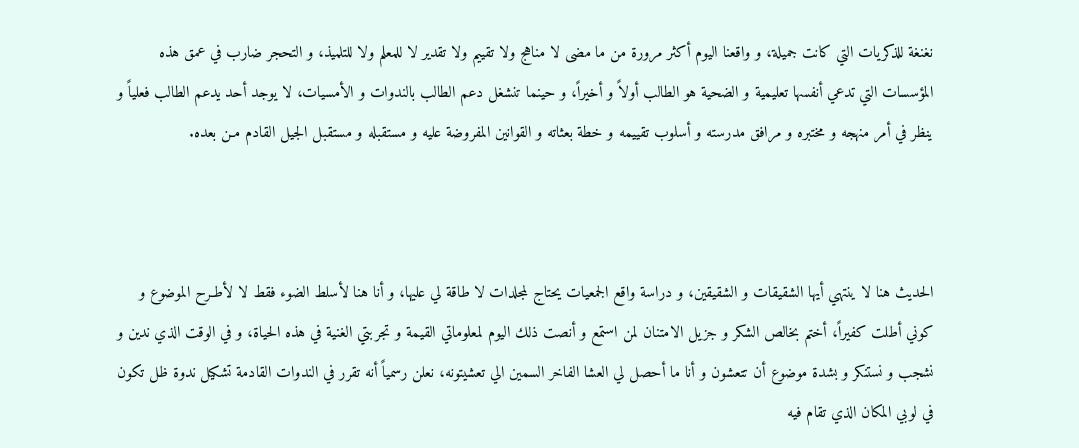نغنغة للذكريات التي كانت جميلة، و واقعنا اليوم أكثر مرورة من ما مضى لا مناهج ولا تقييم ولا تقدير لا للمعلم ولا للتلميذ، و التحجر ضارب في عمق هذه المؤسسات التي تدعي أنفسها تعليمية و الضحية هو الطالب أولاً و أخيراً، و حينما تنشغل دعم الطالب بالندوات و الأمسيات، لا يوجد أحد يدعم الطالب فعلياً و ينظر في أمر منهجه و مختبره و مرافق مدرسته و أسلوب تقييمه و خطة بعثاته و القوانين المفروضة عليه و مستقبله و مستقبل الجيل القادم مـن بعده.



الحديث هنا لا ينتهي أيها الشقيقات و الشقيقين، و دراسة واقع الجمعيات يحتاج لمجلدات لا طاقة لي عليها، و أنا هنا لأسلط الضوء فقط لا لأطـرح الموضوع و كوني أطلت كفيراً، أختم بخالص الشكر و جزيل الامتنان لمن استمع و أنصت ذلك اليوم لمعلوماتي القيمة و تجربتي الغنية في هذه الحياة، و في الوقت الذي ندين و نشجب و نستنكر و بشدة موضوع أن تتعشون و أنا ما أحصل لي العشا الفاخر السمين الي تعشيتونه، نعلن رسمياً أنه تقرر في الندوات القادمة تشكيل ندوة ظل تكون في لوبي المكان الذي تقام فيه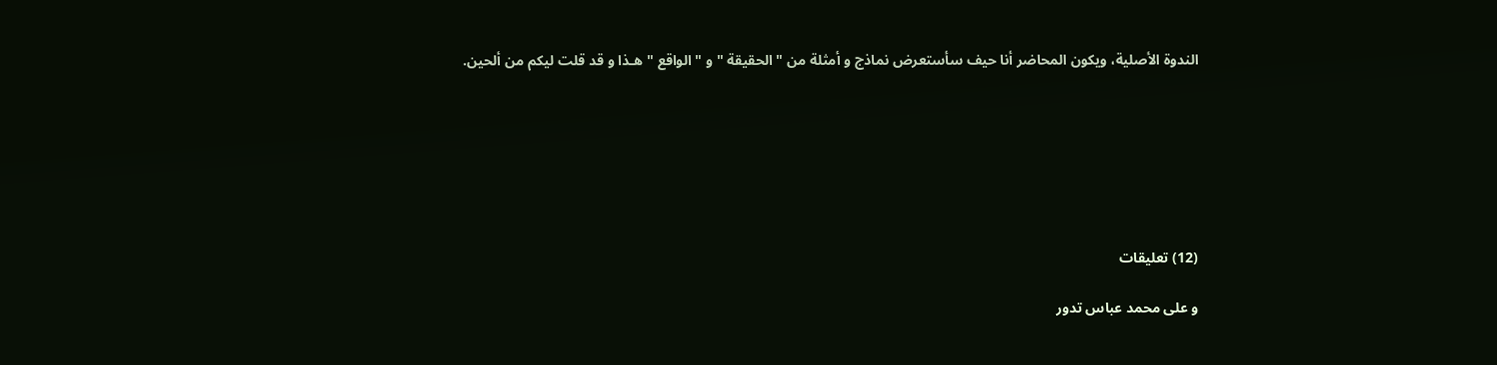الندوة الأصلية، ويكون المحاضر أنا حيف سأستعرض نماذج و أمثلة من " الحقيقة " و " الواقع " هـذا و قد قلت ليكم من ألحين.







(12) تعليقات

و على محمد عباس تدور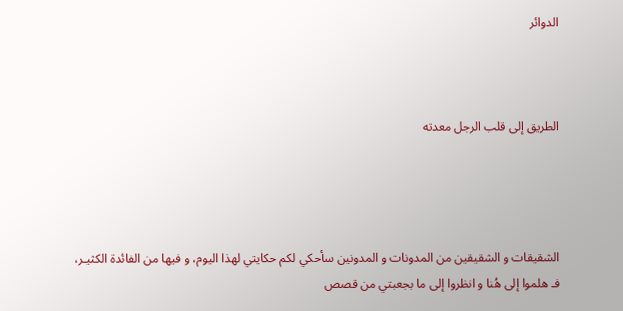الدوائر



الطريق إلى قلب الرجل معدته




الشقيقات و الشقيقين من المدونات و المدونين سأحكي لكم حكايتي لهذا اليوم، و فيها من الفائدة الكثيـر، فـ هلموا إلى هُنا و انظروا إلى ما بجعبتي من قصص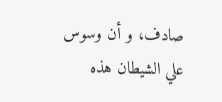صادف، و أن وسوس علي الشيطان هذه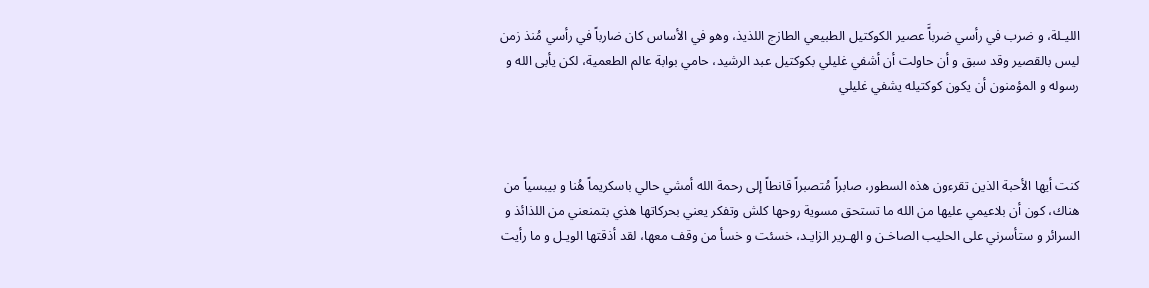الليـلة، و ضرب في رأسي ضرباًَ عصير الكوكتيل الطبيعي الطازج اللذيذ، وهو في الأساس كان ضارباً في رأسي مُنذ زمن ليس بالقصير وقد سبق و أن حاولت أن أشفي غليلي بكوكتيل عبد الرشيد، حامي بوابة عالم الطعمية، لكن يأبى الله و رسوله و المؤمنون أن يكون كوكتيله يشفي غليلي



كنت أيها الأحبة الذين تقرءون هذه السطور، صابراً مُتصبراً قانطاً إلى رحمة الله أمشي حالي باسكريماً هُنا و بيبسياً من هناك، كون أن بلاعيمي عليها من الله ما تستحق مسوية روحها كلش وتفكر يعني بحركاتها هذي بتمنعني من اللذائذ و السرائر و ستأسرني على الحليب الصاخـن و الهـرير الزايـد، خسئت و خسأ من وقف معها، لقد أذقتها الويـل و ما رأيت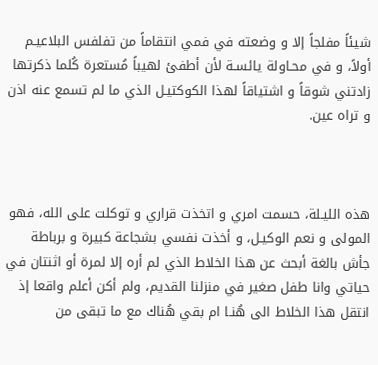شيئاً مفلجاً إلا و وضعته في فمي انتقاماً من تفلفس البلاعيـم أولاً، و في محـاولة يائسـة لأن أطفئ لهيباً مُستعرة كُلما ذكرتها زادتني شوقاً و اشتياقاً لهذا الكوكتيـل الذي ما لم تسمع عنه اذن و تراه عين.



هذه الليـلة، حسمت امري و اتخذت قراري و توكلت على الله، فهو المولى و نعم الوكيـل، و أخذت نفسي بشجاعة كبيرة و برباطة جأش بالغة أبحث عن هذا الخلاط الذي لم أره إلا لمرة أو اثنتان في حياتي وانا طفل صغير في منزلنا القديم، ولم أكن أعلم واقعا إذ انتقل هذا الخلاط الى هُنـا ام بقي هُناك مع ما تبقى من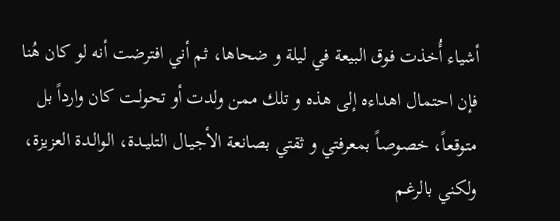أشياء أُخذت فوق البيعة في ليلة و ضحاها، ثم أني افترضت أنه لو كان هُنا فإن احتمال اهداءه إلى هذه و تلك ممن ولدت أو تحولـت كان وارداً بل متوقعاً، خصوصاً بمعرفتي و ثقتي بصانعة الأجيـال التليـدة، الوالـدة العزيزة، ولكني بالرغـم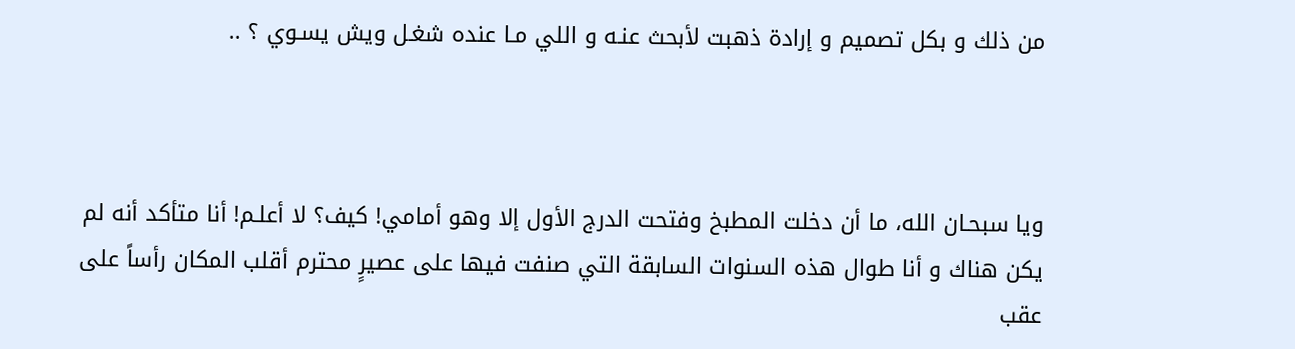من ذلك و بكل تصميم و إرادة ذهبت لأبحث عنـه و اللي مـا عنده شغـل ويش يسـوي ؟ ..



ويا سبحـان الله، ما أن دخلت المطبخ وفتحت الدرج الأول إلا وهو أمامي! كيف؟ لا أعلـم! أنا متأكد أنه لم يكن هناك و أنا طوال هذه السنوات السابقة التي صنفت فيها على عصيرٍ محترم أقلب المكان رأساً على عقب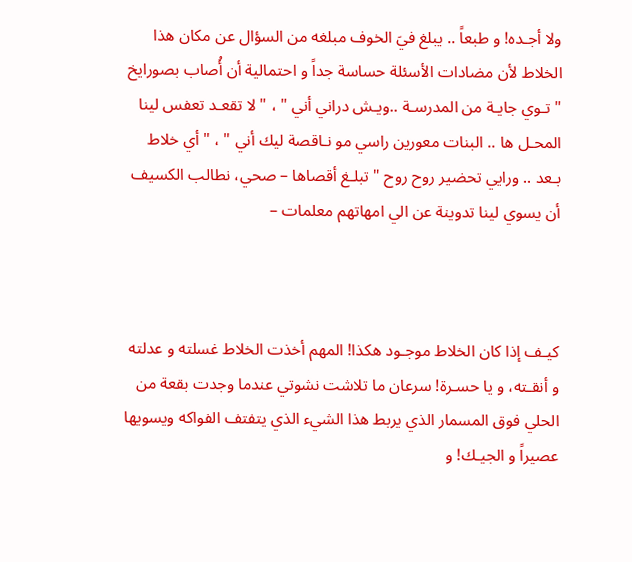ولا أجـده! و طبعاً .. يبلغ فيَ الخوف مبلغه من السؤال عن مكان هذا الخلاط لأن مضادات الأسئلة حساسة جداً و احتمالية أن أُصاب بصورايخ " تـوي جايـة من المدرسـة ..ويـش دراني أني " ، " لا تقعـد تعفس لينا المحـل ها .. البنات معورين راسي مو نـاقصة ليك أني " ، " أي خلاط بـعد .. ورايي تحضير روح روح " تبلـغ أقصاها – صحي، نطالب الكسيف أن يسوي لينا تدوينة عن الي امهاتهم معلمات –



كيـف إذا كان الخلاط موجـود هكذا! المهم أخذت الخلاط غسلته و عدلته و أنقـته، و يا حسـرة! سرعان ما تلاشت نشوتي عندما وجدت بقعة من الحلي فوق المسمار الذي يربط هذا الشيء الذي يتفتف الفواكه ويسويها عصيراً و الجيـك! و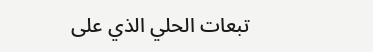تبعات الحلي الذي على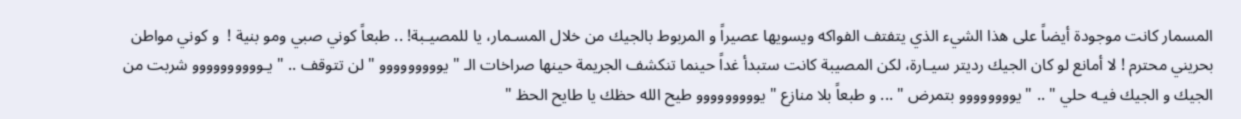المسمار كانت موجودة أيضاً على هذا الشيء الذي يتفتف الفواكه ويسويها عصيراً و المربوط بالجيك من خلال المسـمار، يا للمصيـبة! .. طبعاً كوني صبي ومو بنية !  و كوني مواطن بحريني محترم ! لا أمانع لو كان الجيك رديتر سيـارة، لكن المصيبة كانت ستبدأ غداً حينما تنكشف الجريمة حينها صراخات الـ " يووووووووو " لن تتوقف .. " يـوووووووووو شربت من الجيك و الجيك فيـه حلي " .. " يوووووووو بتمرض " ... و طبعاً بلا منازع " يووووووووو طيح الله حظك يا طايح الحظ "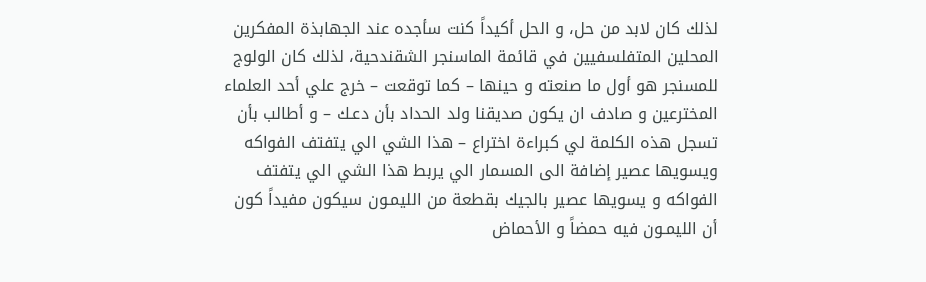لذلك كان لابد من حل، و الحل أكيداً كنت سأجده عند الجهابذة المفكرين المحلين المتفلسفيين في قائمة الماسنجر الشقندحية، لذلك كان الولوج للمسنجر هو أول ما صنعته و حينها – كما توقعت – خرج علي أحد العلماء المخترعين و صادف ان يكون صديقنا ولد الحداد بأن دعـك – و أطالب بأن تسجل هذه الكلمة لي كبراءة اختراع – هذا الشي الي يتفتف الفواكه ويسويها عصير إضافة الى المسمار الي يربط هذا الشي الي يتفتف الفواكه و يسويها عصير بالجيك بقطعة من الليمـون سيكون مفيداً كون أن الليمـون فيه حمضاً و الأحماض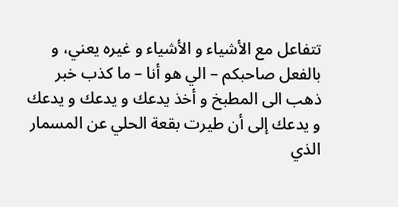تتفاعل مع الأشياء و الأشياء و غيره يعني، و بالفعل صاحبكم – الي هو أنا – ما كذب خبر ذهب الى المطبخ و أخذ يدعك و يدعك و يدعك و يدعك إلى أن طيرت بقعة الحلي عن المسمار الذي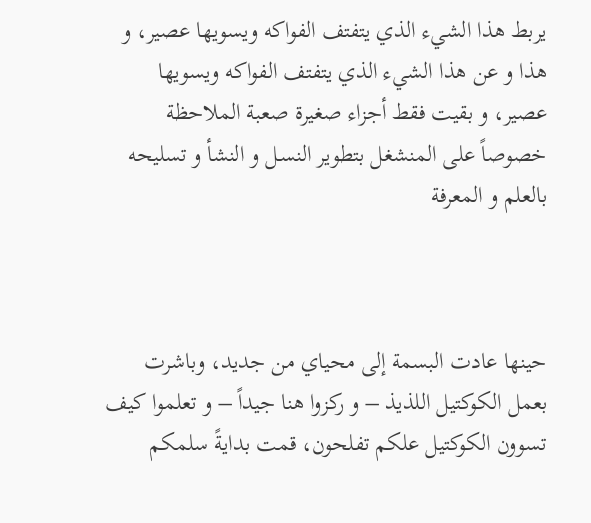يربط هذا الشيء الذي يتفتف الفواكه ويسويها عصير، و هذا و عن هذا الشيء الذي يتفتف الفواكه ويسويها عصير، و بقيت فقط أجزاء صغيرة صعبة الملاحظة خصوصاً على المنشغل بتطوير النسـل و النشأ و تسليحه بالعلم و المعرفة



حينها عادت البسمة إلى محياي من جديد، وباشرت بعمل الكوكتيل اللذيذ – و ركزوا هنا جيداً – و تعلموا كيف تسوون الكوكتيل علكم تفلحون، قمت بدايةً سلمكم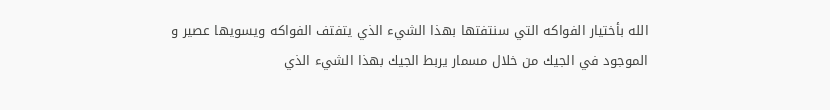الله بأختيار الفواكه التي سنتفتها بهذا الشيء الذي يتفتف الفواكه ويسويها عصير و الموجود في الجيك من خلال مسمار يربط الجيك بهذا الشيء الذي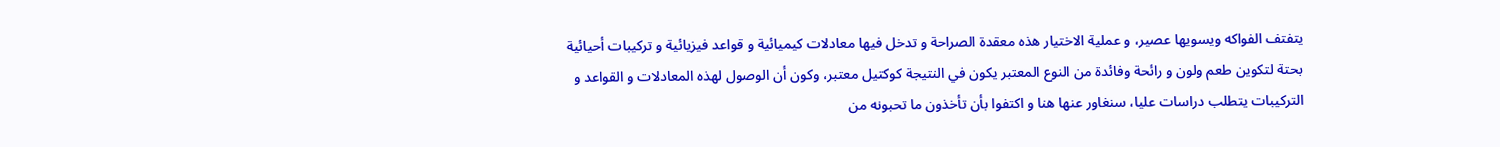يتفتف الفواكه ويسويها عصير، و عملية الاختيار هذه معقدة الصراحة و تدخل فيها معادلات كيميائية و قواعد فيزيائية و تركيبات أحيائية بحتة لتكوين طعم ولون و رائحة وفائدة من النوع المعتبر يكون في النتيجة كوكتيل معتبر، وكون أن الوصول لهذه المعادلات و القواعد و التركيبات يتطلب دراسات عليا، سنغاور عنها هنا و اكتفوا بأن تأخذون ما تحبونه من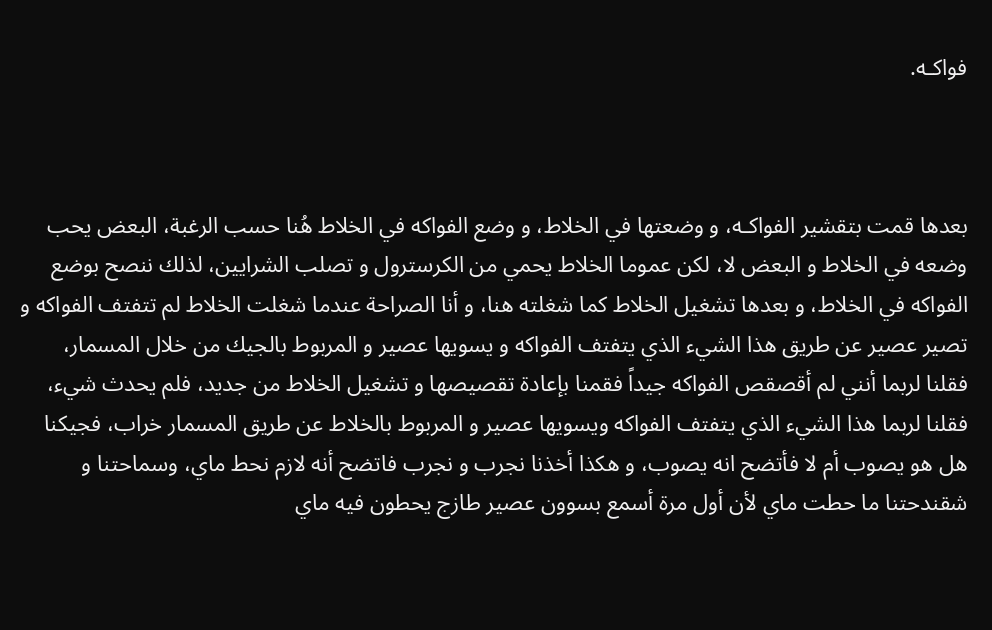فواكـه.



بعدها قمت بتقشير الفواكـه، و وضعتها في الخلاط، و وضع الفواكه في الخلاط هُنا حسب الرغبة، البعض يحب وضعه في الخلاط و البعض لا، لكن عموما الخلاط يحمي من الكرسترول و تصلب الشرايين، لذلك ننصح بوضع الفواكه في الخلاط، و بعدها تشغيل الخلاط كما شغلته هنا، و أنا الصراحة عندما شغلت الخلاط لم تتفتف الفواكه و تصير عصير عن طريق هذا الشيء الذي يتفتف الفواكه و يسويها عصير و المربوط بالجيك من خلال المسمار، فقلنا لربما أنني لم أقصقص الفواكه جيداً فقمنا بإعادة تقصيصها و تشغيل الخلاط من جديد، فلم يحدث شيء، فقلنا لربما هذا الشيء الذي يتفتف الفواكه ويسويها عصير و المربوط بالخلاط عن طريق المسمار خراب، فجيكنا هل هو يصوب أم لا فأتضح انه يصوب، و هكذا أخذنا نجرب و نجرب فاتضح أنه لازم نحط ماي، وسماحتنا و شقندحتنا ما حطت ماي لأن أول مرة أسمع بسوون عصير طازج يحطون فيه ماي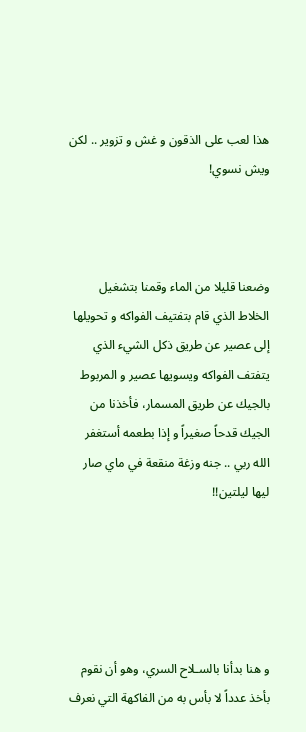هذا لعب على الذقون و غش و تزوير .. لكن ويش نسوي!



وضعنا قليلا من الماء وقمنا بتشغيل الخلاط الذي قام بتفتيف الفواكه و تحويلها إلى عصير عن طريق ذكل الشيء الذي يتفتف الفواكه ويسويها عصير و المربوط بالجيك عن طريق المسمار، فأخذنا من الجيك قدحاً صغيراً و إذا بطعمه أستغفر الله ربي .. جنه وزغة منقعة في ماي صار ليها ليلتين!!





و هنا بدأنا بالسـلاح السري، وهو أن نقوم بأخذ عدداً لا بأس به من الفاكهة التي نعرف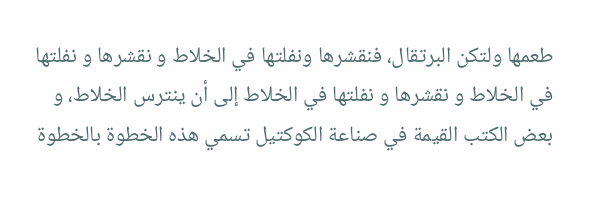طعمها ولتكن البرتقال، فنقشرها ونفلتها في الخلاط و نقشرها و نفلتها في الخلاط و نقشرها و نفلتها في الخلاط إلى أن ينترس الخلاط، و بعض الكتب القيمة في صناعة الكوكتيل تسمي هذه الخطوة بالخطوة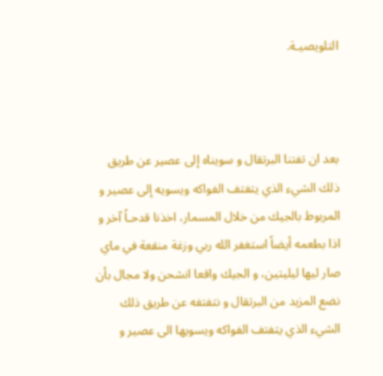التلويصيـة.



بعد ان تفتنا البرتقال و سويناه إلى عصير عن طريق ذلك الشيء الذي يتفتف الفواكه ويسويه إلى عصير و المربوط بالجيك من خلال المسمار، اخذنا قدحـاً آخر و اذا بطعمه أيضاً استغفر الله ربي وزغة منقعة في ماي صار ليها ليليتين، و الجيك واقعا انشحن ولا مجال بأن نضع المزيد من البرتقال و نتفتفه عن طريق ذلك الشيء الذي يتفتف الفواكه ويسويها الى عصير و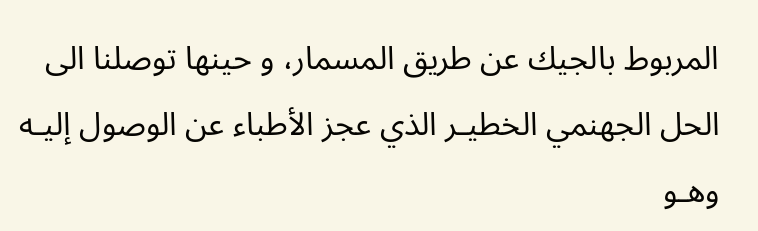المربوط بالجيك عن طريق المسمار، و حينها توصلنا الى الحل الجهنمي الخطيـر الذي عجز الأطباء عن الوصول إليـه وهـو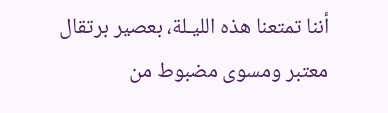أننا تمتعنا هذه الليـلة، بعصير برتقال معتبر ومسوى مضبوط من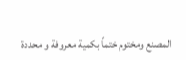المصنع ومختوم ختماً بكمية معروفة و محددة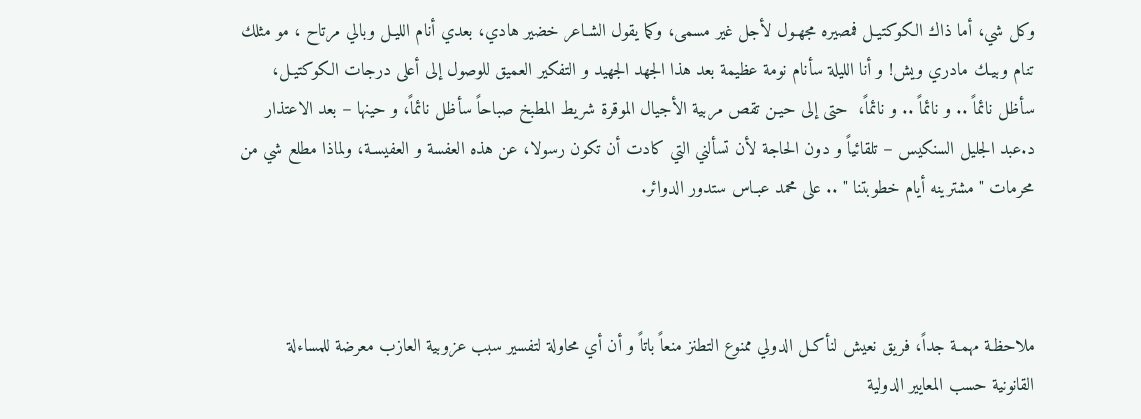وكل شي، أما ذاك الكوكتيـل فمصيره مجهـول لأجل غير مسمى، وكما يقول الشـاعر خضير هادي، بعدي أنام الليـل وبالي مرتاح ، مو مثلك تنام وبيـك مادري ويش! و أنا الليلة سأنام نومة عظيمة بعد هذا الجهد الجهيد و التفكير العميق للوصول إلى أعلى درجات الكوكتيـل، سأظل نائماً .. و نائماً .. و نائماً،  حتى إلى حيـن تقص مربية الأجيال الموقرة شريط المطبخ صباحاً سأظل نائماً، و حينها – بعد الاعتذار د.عبد الجليل السنكيس – تلقائياً و دون الحاجة لأن تسألني التي كادت أن تكون رسولا، عن هذه العفسة و العفيسـة، ولماذا مطلع شي من محرمات " مشترينه أيام خطوبتنا " .. على محمد عبـاس ستدور الدوائر.



ملاحظـة مهمـة جداً، فريق نعيش لنأكـل الدولي ممنوع التطنز منعاً باتاً و أن أي محاولة لتفسير سبب عزوبية العازب معرضة للمساءلة القانونية حسب المعايير الدولية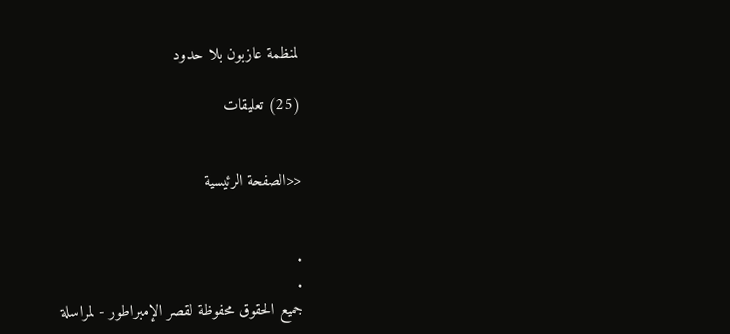لمنظمة عازبون بلا حدود

(25) تعليقات


<<الصفحة الرئيسية


.
.
جميع الحقوق محفوظة لقصر الإمبراطور - لمراسلة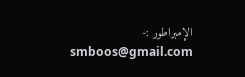الإمبراطور :- smboos@gmail.com